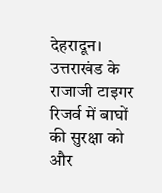देहरादून। उत्तराखंड के राजाजी टाइगर रिजर्व में बाघों की सुरक्षा को और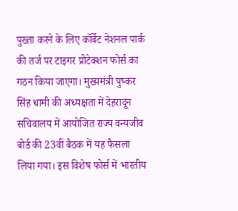पुख्ता करने के लिए कॉर्बेट नेशनल पार्क की तर्ज पर टाइगर प्रोटेक्शन फोर्स का गठन किया जाएगा। मुख्यमंत्री पुष्कर सिंह धामी की अध्यक्षता में देहरादून सचिवालय में आयोजित राज्य वन्यजीव बोर्ड की 23वीं बैठक में यह फैसला लिया गया। इस विशेष फोर्स में भारतीय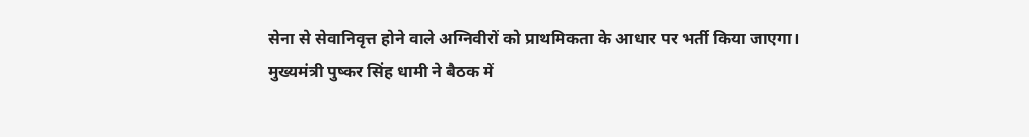सेना से सेवानिवृत्त होने वाले अग्निवीरों को प्राथमिकता के आधार पर भर्ती किया जाएगा।
मुख्यमंत्री पुष्कर सिंह धामी ने बैठक में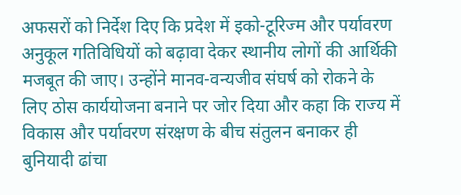अफसरों को निर्देश दिए कि प्रदेश में इको-टूरिज्म और पर्यावरण अनुकूल गतिविधियों को बढ़ावा देकर स्थानीय लोगों की आर्थिकी मजबूत की जाए। उन्होंने मानव-वन्यजीव संघर्ष को रोकने के लिए ठोस कार्ययोजना बनाने पर जोर दिया और कहा कि राज्य में विकास और पर्यावरण संरक्षण के बीच संतुलन बनाकर ही बुनियादी ढांचा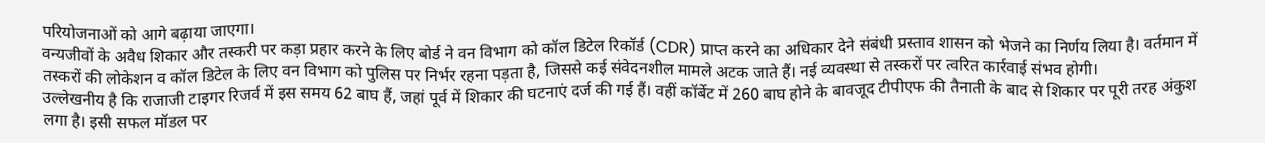परियोजनाओं को आगे बढ़ाया जाएगा।
वन्यजीवों के अवैध शिकार और तस्करी पर कड़ा प्रहार करने के लिए बोर्ड ने वन विभाग को कॉल डिटेल रिकॉर्ड (CDR) प्राप्त करने का अधिकार देने संबंधी प्रस्ताव शासन को भेजने का निर्णय लिया है। वर्तमान में तस्करों की लोकेशन व कॉल डिटेल के लिए वन विभाग को पुलिस पर निर्भर रहना पड़ता है, जिससे कई संवेदनशील मामले अटक जाते हैं। नई व्यवस्था से तस्करों पर त्वरित कार्रवाई संभव होगी।
उल्लेखनीय है कि राजाजी टाइगर रिजर्व में इस समय 62 बाघ हैं, जहां पूर्व में शिकार की घटनाएं दर्ज की गई हैं। वहीं कॉर्बेट में 260 बाघ होने के बावजूद टीपीएफ की तैनाती के बाद से शिकार पर पूरी तरह अंकुश लगा है। इसी सफल मॉडल पर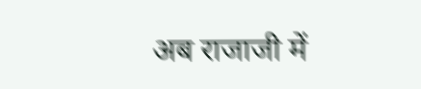अब राजाजी में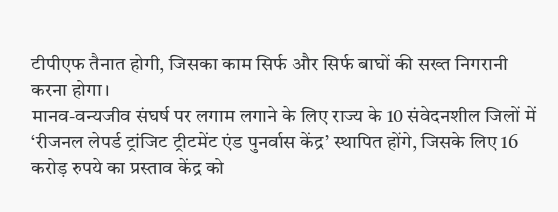टीपीएफ तैनात होगी, जिसका काम सिर्फ और सिर्फ बाघों की सख्त निगरानी करना होगा।
मानव-वन्यजीव संघर्ष पर लगाम लगाने के लिए राज्य के 10 संवेदनशील जिलों में ‘रीजनल लेपर्ड ट्रांजिट ट्रीटमेंट एंड पुनर्वास केंद्र’ स्थापित होंगे, जिसके लिए 16 करोड़ रुपये का प्रस्ताव केंद्र को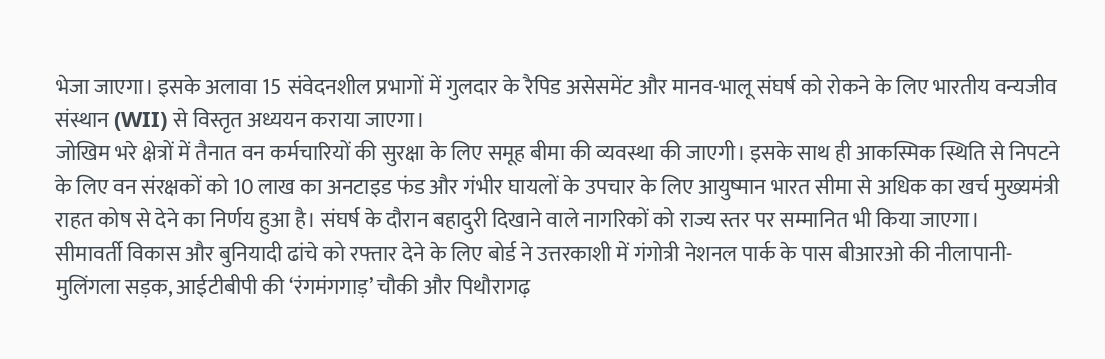भेजा जाएगा। इसके अलावा 15 संवेदनशील प्रभागों में गुलदार के रैपिड असेसमेंट और मानव-भालू संघर्ष को रोकने के लिए भारतीय वन्यजीव संस्थान (WII) से विस्तृत अध्ययन कराया जाएगा।
जोखिम भरे क्षेत्रों में तैनात वन कर्मचारियों की सुरक्षा के लिए समूह बीमा की व्यवस्था की जाएगी। इसके साथ ही आकस्मिक स्थिति से निपटने के लिए वन संरक्षकों को 10 लाख का अनटाइड फंड और गंभीर घायलों के उपचार के लिए आयुष्मान भारत सीमा से अधिक का खर्च मुख्यमंत्री राहत कोष से देने का निर्णय हुआ है। संघर्ष के दौरान बहादुरी दिखाने वाले नागरिकों को राज्य स्तर पर सम्मानित भी किया जाएगा।
सीमावर्ती विकास और बुनियादी ढांचे को रफ्तार देने के लिए बोर्ड ने उत्तरकाशी में गंगोत्री नेशनल पार्क के पास बीआरओ की नीलापानी-मुलिंगला सड़क, आईटीबीपी की ‘रंगमंगगाड़’ चौकी और पिथौरागढ़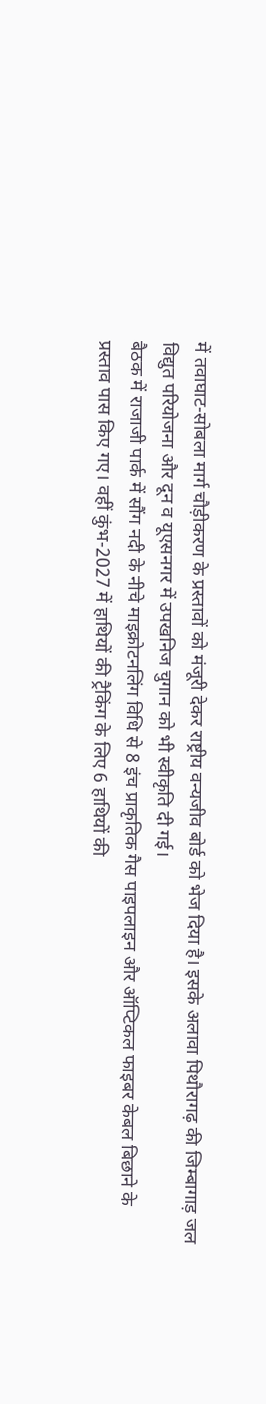में तवाघाट-सोबला मार्ग चौड़ीकरण के प्रस्तावों को मंजूरी देकर राष्ट्रीय वन्यजीव बोर्ड को भेज दिया है। इसके अलावा पिथौरागढ़ की जिम्बागाड़ जल विद्युत परियोजना और दून व यूएसनगर में उपखनिज चुगान को भी स्वीकृति दी गई।
बैठक में राजाजी पार्क में सौंग नदी के नीचे माइक्रोटनलिंग विधि से 8 इंच प्राकृतिक गैस पाइपलाइन और ऑप्टिकल फाइबर केबल बिछाने के प्रस्ताव पास किए गए। वहीं कुंभ-2027 में हाथियों की ट्रैकिंग के लिए 6 हाथियों की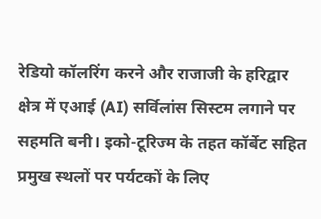रेडियो कॉलरिंग करने और राजाजी के हरिद्वार क्षेत्र में एआई (AI) सर्विलांस सिस्टम लगाने पर सहमति बनी। इको-टूरिज्म के तहत कॉर्बेट सहित प्रमुख स्थलों पर पर्यटकों के लिए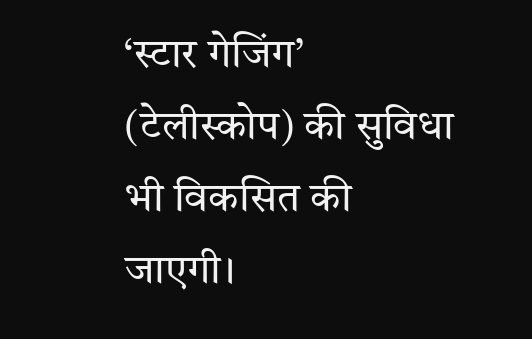‘स्टार गेजिंग’ (टेलीस्कोप) की सुविधा भी विकसित की जाएगी।